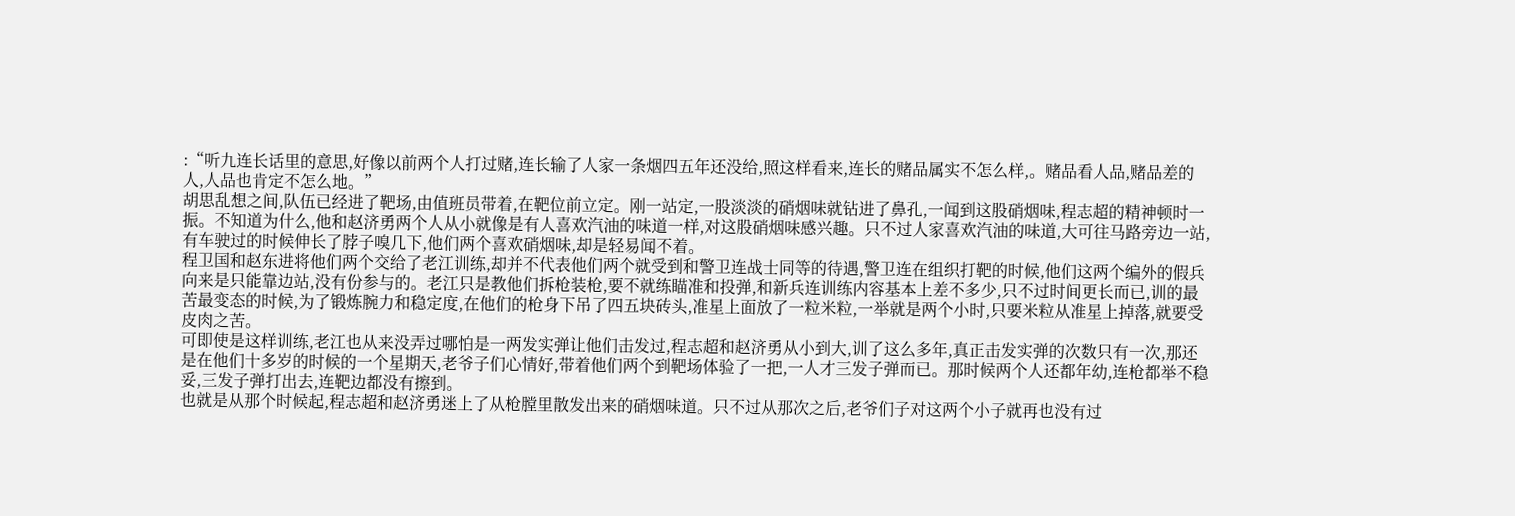:“听九连长话里的意思,好像以前两个人打过赌,连长输了人家一条烟四五年还没给,照这样看来,连长的赌品属实不怎么样,。赌品看人品,赌品差的人,人品也肯定不怎么地。”
胡思乱想之间,队伍已经进了靶场,由值班员带着,在靶位前立定。刚一站定,一股淡淡的硝烟味就钻进了鼻孔,一闻到这股硝烟味,程志超的精神顿时一振。不知道为什么,他和赵济勇两个人从小就像是有人喜欢汽油的味道一样,对这股硝烟味感兴趣。只不过人家喜欢汽油的味道,大可往马路旁边一站,有车驶过的时候伸长了脖子嗅几下,他们两个喜欢硝烟味,却是轻易闻不着。
程卫国和赵东进将他们两个交给了老江训练,却并不代表他们两个就受到和警卫连战士同等的待遇,警卫连在组织打靶的时候,他们这两个编外的假兵向来是只能靠边站,没有份参与的。老江只是教他们拆枪装枪,要不就练瞄准和投弹,和新兵连训练内容基本上差不多少,只不过时间更长而已,训的最苦最变态的时候,为了锻炼腕力和稳定度,在他们的枪身下吊了四五块砖头,准星上面放了一粒米粒,一举就是两个小时,只要米粒从准星上掉落,就要受皮肉之苦。
可即使是这样训练,老江也从来没弄过哪怕是一两发实弹让他们击发过,程志超和赵济勇从小到大,训了这么多年,真正击发实弹的次数只有一次,那还是在他们十多岁的时候的一个星期天,老爷子们心情好,带着他们两个到靶场体验了一把,一人才三发子弹而已。那时候两个人还都年幼,连枪都举不稳妥,三发子弹打出去,连靶边都没有擦到。
也就是从那个时候起,程志超和赵济勇迷上了从枪膛里散发出来的硝烟味道。只不过从那次之后,老爷们子对这两个小子就再也没有过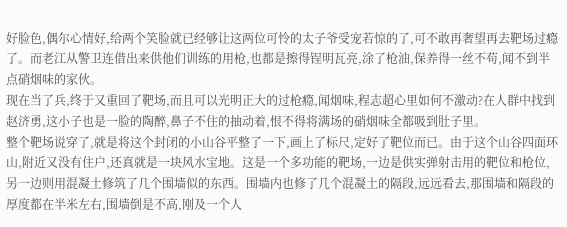好脸色,偶尔心情好,给两个笑脸就已经够让这两位可怜的太子爷受宠若惊的了,可不敢再奢望再去靶场过瘾了。而老江从警卫连借出来供他们训练的用枪,也都是擦得锃明瓦亮,涂了枪油,保养得一丝不苟,闻不到半点硝烟味的家伙。
现在当了兵,终于又重回了靶场,而且可以光明正大的过枪瘾,闻烟味,程志超心里如何不激动?在人群中找到赵济勇,这小子也是一脸的陶醉,鼻子不住的抽动着,恨不得将满场的硝烟味全都吸到肚子里。
整个靶场说穿了,就是将这个封闭的小山谷平整了一下,画上了标尺,定好了靶位而已。由于这个山谷四面环山,附近又没有住户,还真就是一块风水宝地。这是一个多功能的靶场,一边是供实弹射击用的靶位和枪位,另一边则用混凝土修筑了几个围墙似的东西。围墙内也修了几个混凝土的隔段,远远看去,那围墙和隔段的厚度都在半米左右,围墙倒是不高,刚及一个人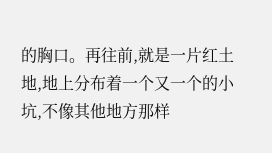的胸口。再往前,就是一片红土地,地上分布着一个又一个的小坑,不像其他地方那样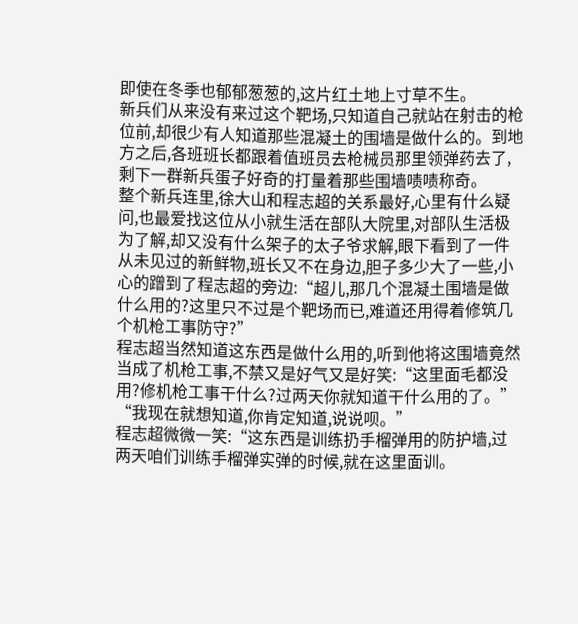即使在冬季也郁郁葱葱的,这片红土地上寸草不生。
新兵们从来没有来过这个靶场,只知道自己就站在射击的枪位前,却很少有人知道那些混凝土的围墙是做什么的。到地方之后,各班班长都跟着值班员去枪械员那里领弹药去了,剩下一群新兵蛋子好奇的打量着那些围墙啧啧称奇。
整个新兵连里,徐大山和程志超的关系最好,心里有什么疑问,也最爱找这位从小就生活在部队大院里,对部队生活极为了解,却又没有什么架子的太子爷求解,眼下看到了一件从未见过的新鲜物,班长又不在身边,胆子多少大了一些,小心的蹭到了程志超的旁边:“超儿,那几个混凝土围墙是做什么用的?这里只不过是个靶场而已,难道还用得着修筑几个机枪工事防守?”
程志超当然知道这东西是做什么用的,听到他将这围墙竟然当成了机枪工事,不禁又是好气又是好笑:“这里面毛都没用?修机枪工事干什么?过两天你就知道干什么用的了。”
“我现在就想知道,你肯定知道,说说呗。”
程志超微微一笑:“这东西是训练扔手榴弹用的防护墙,过两天咱们训练手榴弹实弹的时候,就在这里面训。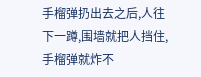手榴弹扔出去之后,人往下一蹲,围墙就把人挡住,手榴弹就炸不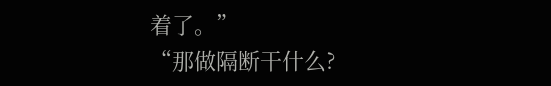着了。”
“那做隔断干什么?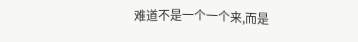难道不是一个一个来,而是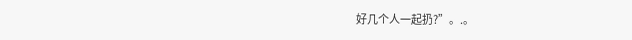好几个人一起扔?”。.。